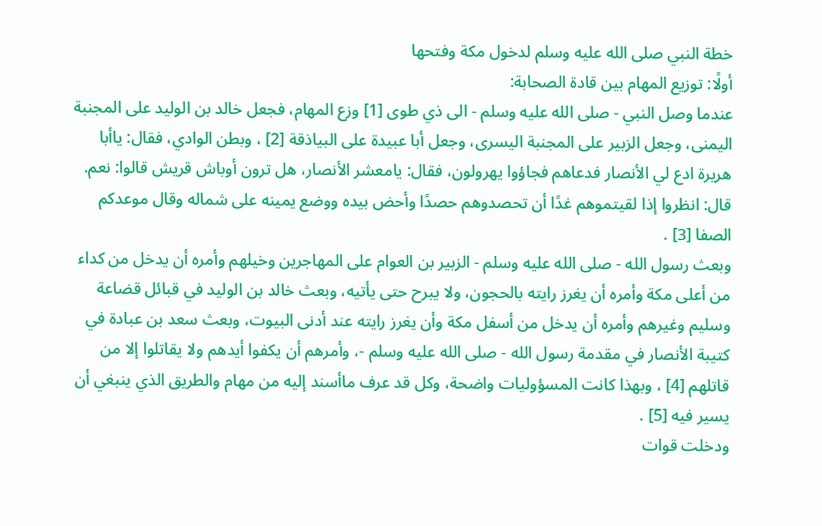خطة النبي صلى الله عليه وسلم لدخول مكة وفتحها
أولًا: توزيع المهام بين قادة الصحابة:
عندما وصل النبي - صلى الله عليه وسلم - الى ذي طوى [1] وزع المهام، فجعل خالد بن الوليد على المجنبة اليمنى، وجعل الزبير على المجنبة اليسرى، وجعل أبا عبيدة على البياذقة [2] ، وبطن الوادي، فقال: ياأبا هريرة ادع لي الأنصار فدعاهم فجاؤوا يهرولون، فقال: يامعشر الأنصار، هل ترون أوباش قريش قالوا: نعم. قال: انظروا إذا لقيتموهم غدًا أن تحصدوهم حصدًا وأحض بيده ووضع يمينه على شماله وقال موعدكم الصفا [3] .
وبعث رسول الله - صلى الله عليه وسلم - الزبير بن العوام على المهاجرين وخيلهم وأمره أن يدخل من كداء من أعلى مكة وأمره أن يغرز رايته بالحجون، ولا يبرح حتى يأتيه، وبعث خالد بن الوليد في قبائل قضاعة وسليم وغيرهم وأمره أن يدخل من أسفل مكة وأن يغرز رايته عند أدنى البيوت، وبعث سعد بن عبادة في كتيبة الأنصار في مقدمة رسول الله - صلى الله عليه وسلم -، وأمرهم أن يكفوا أيدهم ولا يقاتلوا إلا من قاتلهم [4] ، وبهذا كانت المسؤوليات واضحة، وكل قد عرف ماأسند إليه من مهام والطريق الذي ينبغي أن يسير فيه [5] .
ودخلت قوات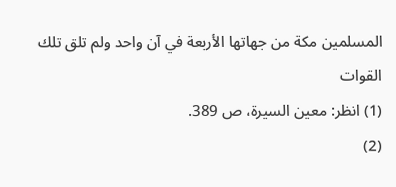المسلمين مكة من جهاتها الأربعة في آن واحد ولم تلق تلك القوات
(1) انظر: معين السيرة، ص 389.
(2)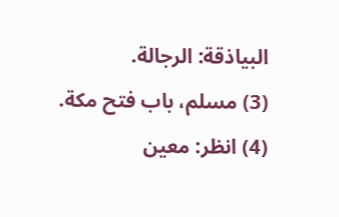البياذقة: الرجالة.
(3) مسلم، باب فتح مكة.
(4) انظر: معين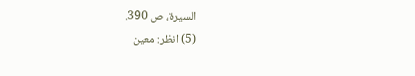السيرة، ص 390.
(5) انظر: معين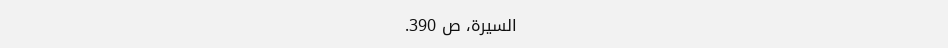السيرة، ص 390.